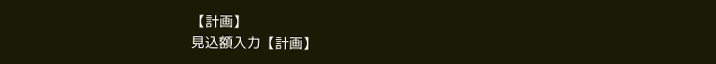【計画】
見込額入力【計画】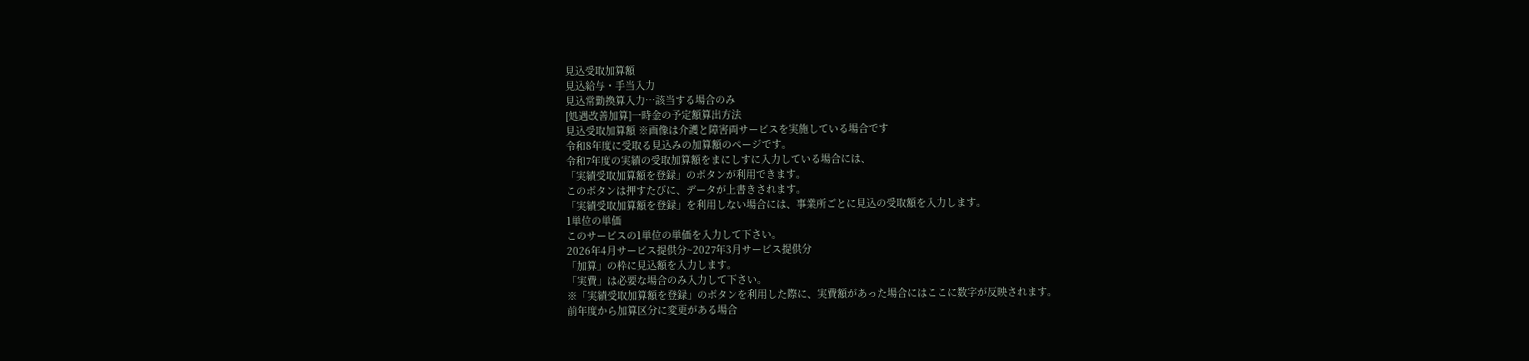見込受取加算額
見込給与・手当入力
見込常勤換算入力…該当する場合のみ
[処遇改善加算]一時金の予定額算出方法
見込受取加算額 ※画像は介護と障害両サービスを実施している場合です
令和8年度に受取る見込みの加算額のページです。
令和7年度の実績の受取加算額をまにしすに入力している場合には、
「実績受取加算額を登録」のボタンが利用できます。
このボタンは押すたびに、データが上書きされます。
「実績受取加算額を登録」を利用しない場合には、事業所ごとに見込の受取額を入力します。
1単位の単価
このサービスの1単位の単価を入力して下さい。
2026年4月サービス提供分~2027年3月サービス提供分
「加算」の枠に見込額を入力します。
「実費」は必要な場合のみ入力して下さい。
※「実績受取加算額を登録」のボタンを利用した際に、実費額があった場合にはここに数字が反映されます。
前年度から加算区分に変更がある場合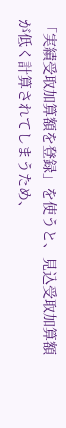「実績受取加算額を登録」を使うと、見込受取加算額が低く計算されてしまうため、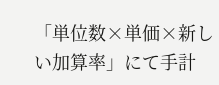「単位数×単価×新しい加算率」にて手計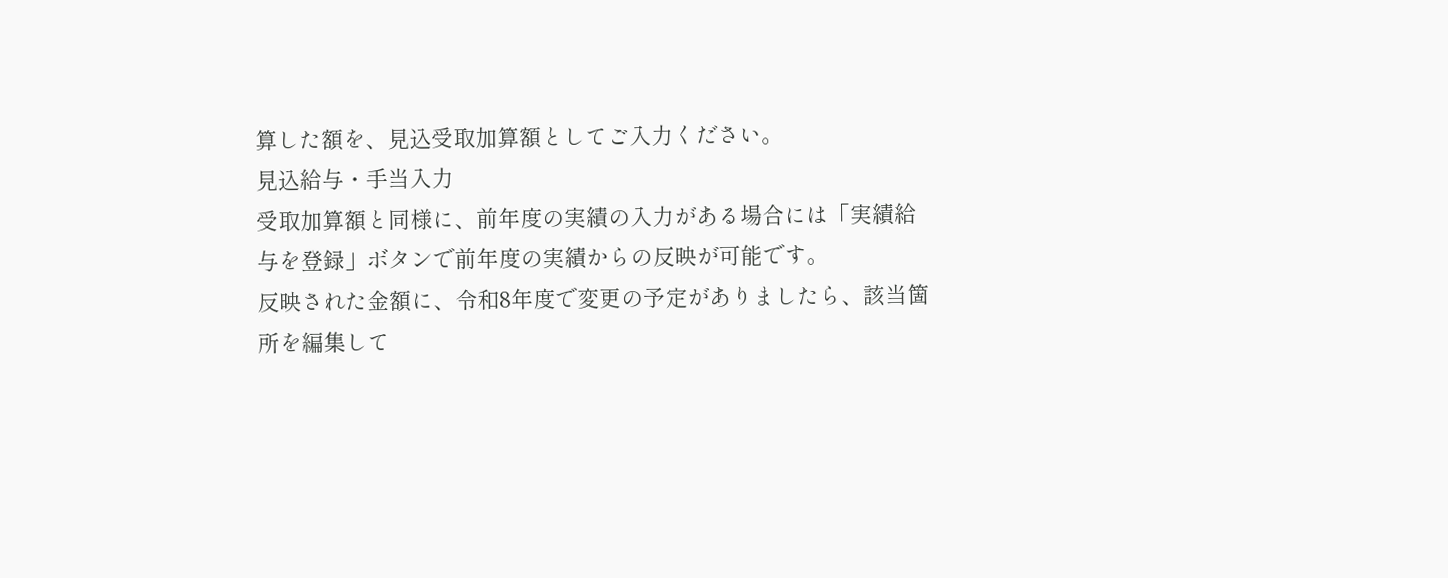算した額を、見込受取加算額としてご入力ください。
見込給与・手当入力
受取加算額と同様に、前年度の実績の入力がある場合には「実績給与を登録」ボタンで前年度の実績からの反映が可能です。
反映された金額に、令和8年度で変更の予定がありましたら、該当箇所を編集して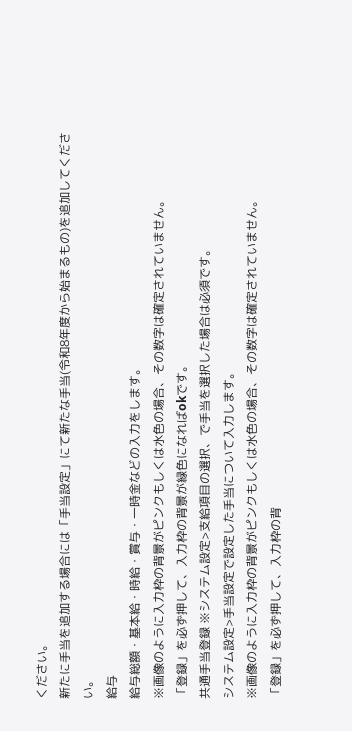ください。
新たに手当を追加する場合には「手当設定」にて新たな手当(令和8年度から始まるもの)を追加してください。
給与
給与総額・基本給・時給・賞与・一時金などの入力をします。
※画像のように入力枠の背景がピンクもしくは水色の場合、その数字は確定されていません。
「登録」を必ず押して、入力枠の背景が緑色になればokです。
共通手当登録 ※システム設定>支給項目の選択、で手当を選択した場合は必須です。
システム設定>手当設定で設定した手当について入力します。
※画像のように入力枠の背景がピンクもしくは水色の場合、その数字は確定されていません。
「登録」を必ず押して、入力枠の背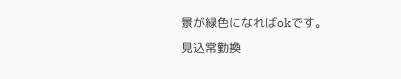景が緑色になればokです。
見込常勤換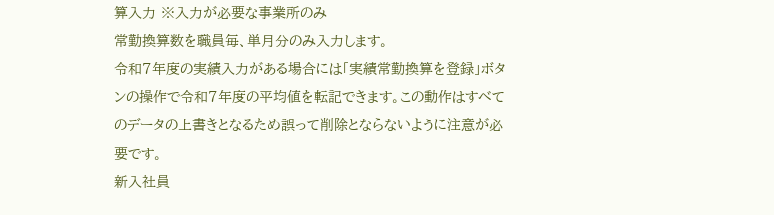算入力 ※入力が必要な事業所のみ
常勤換算数を職員毎、単月分のみ入力します。
令和7年度の実績入力がある場合には「実績常勤換算を登録」ボタンの操作で令和7年度の平均値を転記できます。この動作はすべてのデータの上書きとなるため誤って削除とならないように注意が必要です。
新入社員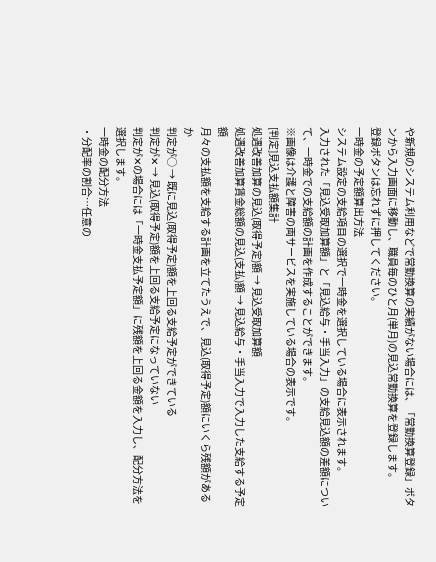や新規のシステム利用などで常勤換算の実績がない場合には、「常勤換算登録」ボタンから入力画面に移動し、職員毎のひと月(単月)の見込常勤換算を登録します。
登録ボタンは忘れずに押してください。
一時金の予定額算出方法
システム設定の支給項目の選択で一時金を選択している場合に表示されます。
入力された「見込受取加算額」と「見込給与・手当入力」の支給見込額の差額について、一時金での支給額の計画を作成することができます。
※画像は介護と障害の両サービスを実施している場合の表示です。
[判定]見込支払額集計
処遇改善加算の見込(取得予定)額 → 見込受取加算額
処遇改善加算賃金総額の見込(支払)額 → 見込給与・手当入力で入力した支給する予定額
月々の支払額を支給する計画を立てたうえで、見込(取得予定)額にいくら残額があるか
判定が○ → 既に見込(取得予定)額を上回る支給予定ができている
判定が✕ → 見込(取得予定)額を上回る支給予定になっていない
判定が✕の場合には「一時金支払予定額」に残額を上回る金額を入力し、配分方法を選択します。
一時金の配分方法
・分配率の割合…任意の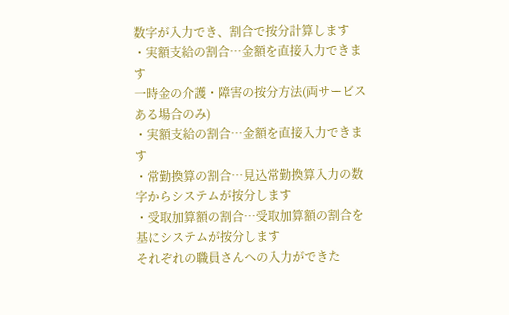数字が入力でき、割合で按分計算します
・実額支給の割合…金額を直接入力できます
一時金の介護・障害の按分方法(両サービスある場合のみ)
・実額支給の割合…金額を直接入力できます
・常勤換算の割合…見込常勤換算入力の数字からシステムが按分します
・受取加算額の割合…受取加算額の割合を基にシステムが按分します
それぞれの職員さんへの入力ができた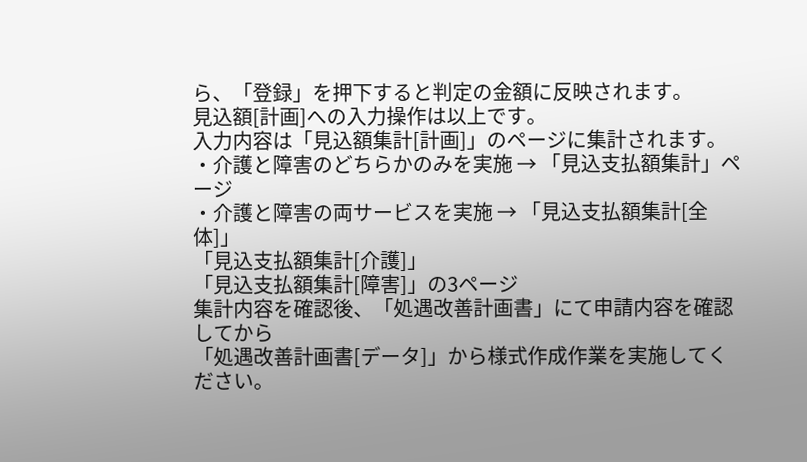ら、「登録」を押下すると判定の金額に反映されます。
見込額[計画]への入力操作は以上です。
入力内容は「見込額集計[計画]」のページに集計されます。
・介護と障害のどちらかのみを実施 → 「見込支払額集計」ページ
・介護と障害の両サービスを実施 → 「見込支払額集計[全体]」
「見込支払額集計[介護]」
「見込支払額集計[障害]」の3ページ
集計内容を確認後、「処遇改善計画書」にて申請内容を確認してから
「処遇改善計画書[データ]」から様式作成作業を実施してください。